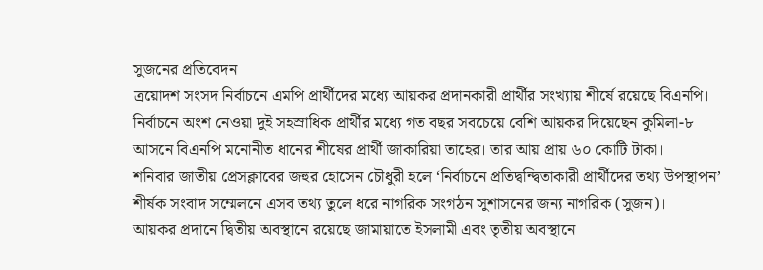সুজনের প্রতিবেদন
ত্রয়োদশ সংসদ নির্বাচনে এমপি প্রার্থীদের মধ্যে আয়কর প্রদানকারী প্রার্থীর সংখ্যায় শীর্ষে রয়েছে বিএনপি। নির্বাচনে অংশ নেওয়া দুই সহস্রাধিক প্রার্থীর মধ্যে গত বছর সবচেয়ে বেশি আয়কর দিয়েছেন কুমিলা-৮ আসনে বিএনপি মনোনীত ধানের শীষের প্রার্থী জাকারিয়া তাহের। তার আয় প্রায় ৬০ কোটি টাকা।
শনিবার জাতীয় প্রেসক্লাবের জহুর হোসেন চৌধুরী হলে ‘নির্বাচনে প্রতিদ্বন্দ্বিতাকারী প্রার্থীদের তথ্য উপস্থাপন’ শীর্ষক সংবাদ সম্মেলনে এসব তথ্য তুলে ধরে নাগরিক সংগঠন সুশাসনের জন্য নাগরিক (সুজন)।
আয়কর প্রদানে দ্বিতীয় অবস্থানে রয়েছে জামায়াতে ইসলামী এবং তৃতীয় অবস্থানে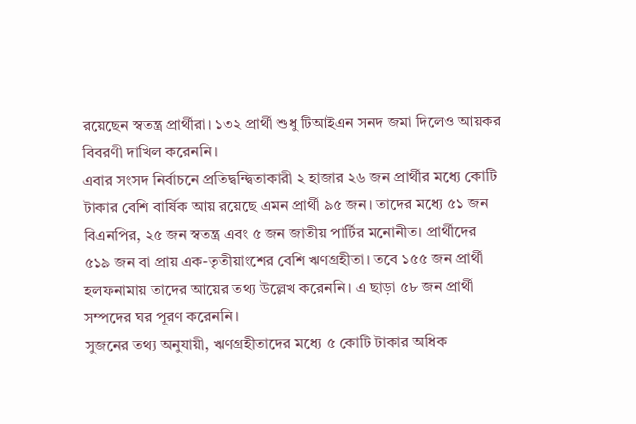রয়েছেন স্বতন্ত্র প্রার্থীরা। ১৩২ প্রার্থী শুধু টিআইএন সনদ জমা দিলেও আয়কর বিবরণী দাখিল করেননি।
এবার সংসদ নির্বাচনে প্রতিদ্বন্দ্বিতাকারী ২ হাজার ২৬ জন প্রার্থীর মধ্যে কোটি টাকার বেশি বার্ষিক আয় রয়েছে এমন প্রার্থী ৯৫ জন। তাদের মধ্যে ৫১ জন বিএনপির, ২৫ জন স্বতন্ত্র এবং ৫ জন জাতীয় পার্টির মনোনীত। প্রার্থীদের ৫১৯ জন বা প্রায় এক-তৃতীয়াংশের বেশি ঋণগ্রহীতা। তবে ১৫৫ জন প্রার্থী হলফনামায় তাদের আয়ের তথ্য উল্লেখ করেননি। এ ছাড়া ৫৮ জন প্রার্থী সম্পদের ঘর পূরণ করেননি।
সুজনের তথ্য অনুযায়ী, ঋণগ্রহীতাদের মধ্যে ৫ কোটি টাকার অধিক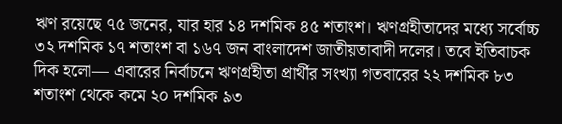ঋণ রয়েছে ৭৫ জনের, যার হার ১৪ দশমিক ৪৫ শতাংশ। ঋণগ্রহীতাদের মধ্যে সর্বোচ্চ ৩২ দশমিক ১৭ শতাংশ বা ১৬৭ জন বাংলাদেশ জাতীয়তাবাদী দলের। তবে ইতিবাচক দিক হলো— এবারের নির্বাচনে ঋণগ্রহীতা প্রার্থীর সংখ্যা গতবারের ২২ দশমিক ৮৩ শতাংশ থেকে কমে ২০ দশমিক ৯৩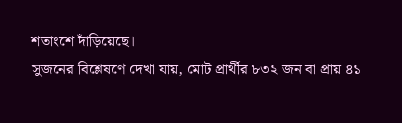শতাংশে দাঁড়িয়েছে।
সুজনের বিশ্লেষণে দেখা যায়, মোট প্রার্থীর ৮৩২ জন বা প্রায় ৪১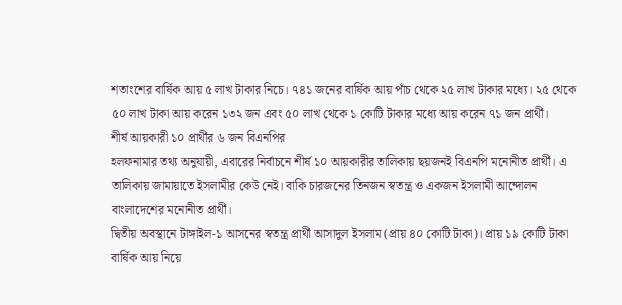শতাংশের বার্ষিক আয় ৫ লাখ টাকার নিচে। ৭৪১ জনের বার্ষিক আয় পাঁচ থেকে ২৫ লাখ টাকার মধ্যে। ২৫ থেকে ৫০ লাখ টাকা আয় করেন ১৩২ জন এবং ৫০ লাখ থেকে ১ কোটি টাকার মধ্যে আয় করেন ৭১ জন প্রার্থী।
শীর্ষ আয়কারী ১০ প্রার্থীর ৬ জন বিএনপির
হলফনামার তথ্য অনুযায়ী, এবারের নির্বাচনে শীর্ষ ১০ আয়কারীর তালিকায় ছয়জনই বিএনপি মনোনীত প্রার্থী। এ তালিকায় জামায়াতে ইসলামীর কেউ নেই। বাকি চারজনের তিনজন স্বতন্ত্র ও একজন ইসলামী আন্দোলন বাংলাদেশের মনোনীত প্রার্থী।
দ্বিতীয় অবস্থানে টাঙ্গাইল-১ আসনের স্বতন্ত্র প্রার্থী আসাদুল ইসলাম (প্রায় ৪০ কোটি টাকা)। প্রায় ১৯ কোটি টাকা বার্ষিক আয় নিয়ে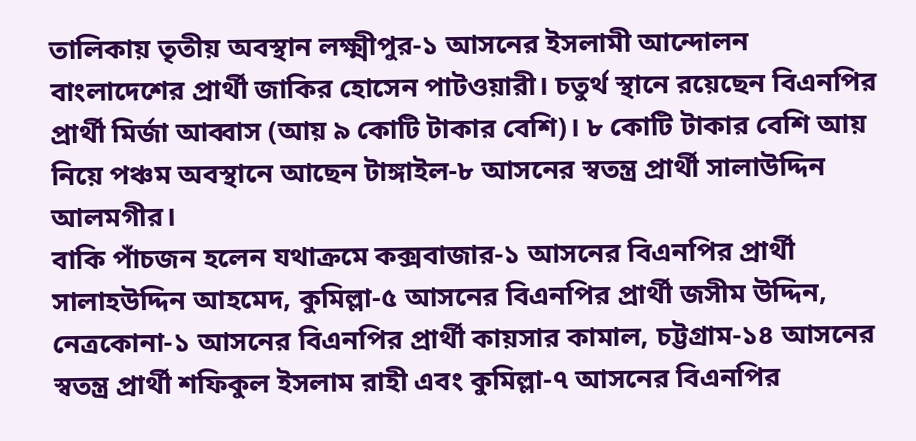তালিকায় তৃতীয় অবস্থান লক্ষ্মীপুর-১ আসনের ইসলামী আন্দোলন বাংলাদেশের প্রার্থী জাকির হোসেন পাটওয়ারী। চতুর্থ স্থানে রয়েছেন বিএনপির প্রার্থী মির্জা আব্বাস (আয় ৯ কোটি টাকার বেশি)। ৮ কোটি টাকার বেশি আয় নিয়ে পঞ্চম অবস্থানে আছেন টাঙ্গাইল-৮ আসনের স্বতন্ত্র প্রার্থী সালাউদ্দিন আলমগীর।
বাকি পাঁচজন হলেন যথাক্রমে কক্সবাজার-১ আসনের বিএনপির প্রার্থী সালাহউদ্দিন আহমেদ, কুমিল্লা-৫ আসনের বিএনপির প্রার্থী জসীম উদ্দিন, নেত্রকোনা-১ আসনের বিএনপির প্রার্থী কায়সার কামাল, চট্টগ্রাম-১৪ আসনের স্বতন্ত্র প্রার্থী শফিকুল ইসলাম রাহী এবং কুমিল্লা-৭ আসনের বিএনপির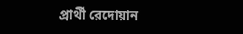প্রার্থী রেদোয়ান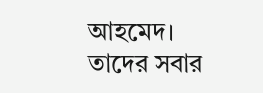আহমেদ। তাদের সবার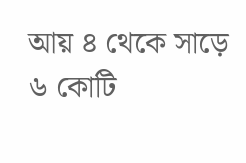আয় ৪ থেকে সাড়ে ৬ কোটি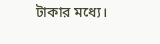টাকার মধ্যে।